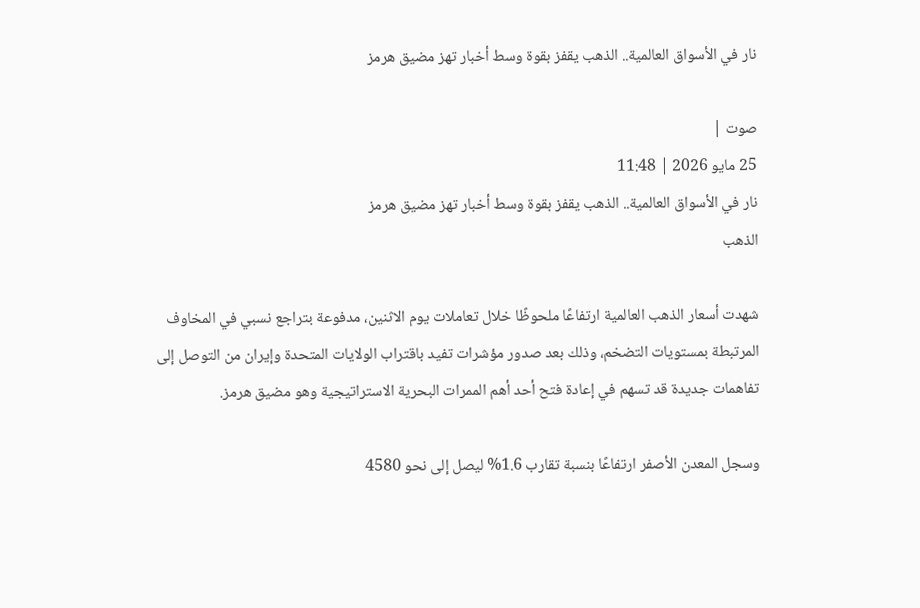نار في الأسواق العالمية.. الذهب يقفز بقوة وسط أخبار تهز مضيق هرمز

صوت |
25 مايو 2026 | 11:48
نار في الأسواق العالمية.. الذهب يقفز بقوة وسط أخبار تهز مضيق هرمز
الذهب

شهدت أسعار الذهب العالمية ارتفاعًا ملحوظًا خلال تعاملات يوم الاثنين، مدفوعة بتراجع نسبي في المخاوف المرتبطة بمستويات التضخم، وذلك بعد صدور مؤشرات تفيد باقتراب الولايات المتحدة وإيران من التوصل إلى تفاهمات جديدة قد تسهم في إعادة فتح أحد أهم الممرات البحرية الاستراتيجية وهو مضيق هرمز.

وسجل المعدن الأصفر ارتفاعًا بنسبة تقارب 1.6% ليصل إلى نحو 4580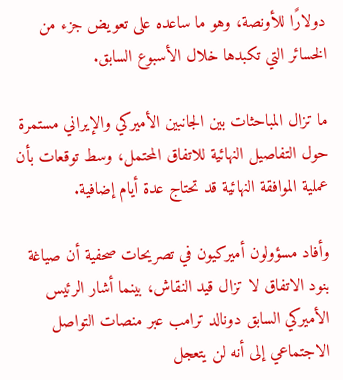دولارًا للأونصة، وهو ما ساعده على تعويض جزء من الخسائر التي تكبدها خلال الأسبوع السابق.

ما تزال المباحثات بين الجانبين الأميركي والإيراني مستمرة حول التفاصيل النهائية للاتفاق المحتمل، وسط توقعات بأن عملية الموافقة النهائية قد تحتاج عدة أيام إضافية.

وأفاد مسؤولون أميركيون في تصريحات صحفية أن صياغة بنود الاتفاق لا تزال قيد النقاش، بينما أشار الرئيس الأميركي السابق دونالد ترامب عبر منصات التواصل الاجتماعي إلى أنه لن يتعجل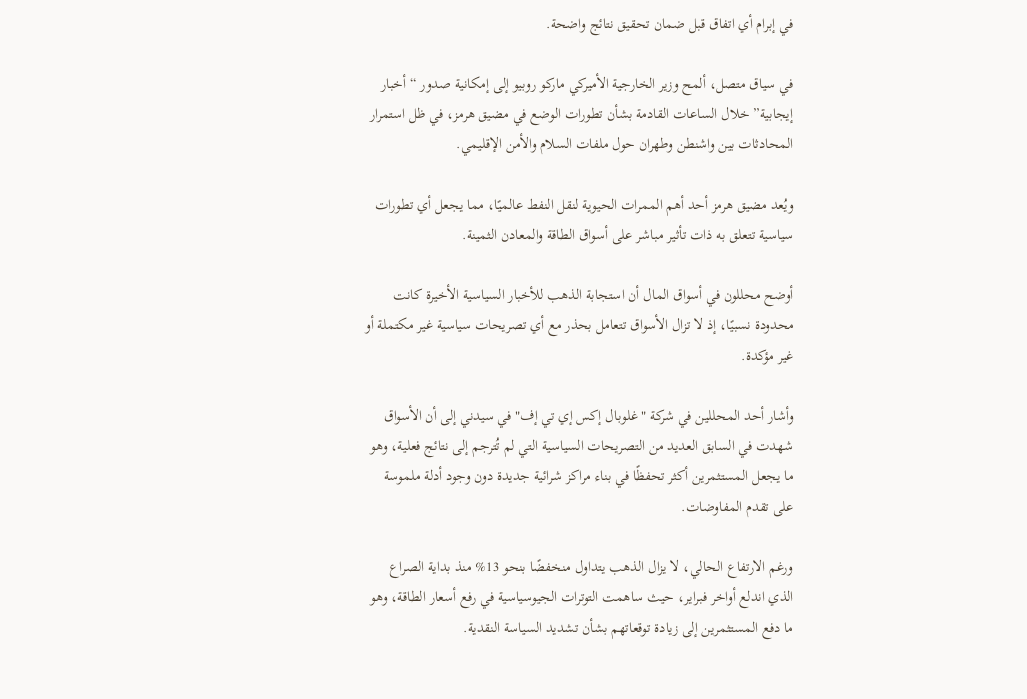في إبرام أي اتفاق قبل ضمان تحقيق نتائج واضحة.

في سياق متصل، ألمح وزير الخارجية الأميركي ماركو روبيو إلى إمكانية صدور “أخبار إيجابية” خلال الساعات القادمة بشأن تطورات الوضع في مضيق هرمز، في ظل استمرار المحادثات بين واشنطن وطهران حول ملفات السلام والأمن الإقليمي.

ويُعد مضيق هرمز أحد أهم الممرات الحيوية لنقل النفط عالميًا، مما يجعل أي تطورات سياسية تتعلق به ذات تأثير مباشر على أسواق الطاقة والمعادن الثمينة.

أوضح محللون في أسواق المال أن استجابة الذهب للأخبار السياسية الأخيرة كانت محدودة نسبيًا، إذ لا تزال الأسواق تتعامل بحذر مع أي تصريحات سياسية غير مكتملة أو غير مؤكدة.

وأشار أحد المحللين في شركة "غلوبال إكس إي تي إف" في سيدني إلى أن الأسواق شهدت في السابق العديد من التصريحات السياسية التي لم تُترجم إلى نتائج فعلية، وهو ما يجعل المستثمرين أكثر تحفظًا في بناء مراكز شرائية جديدة دون وجود أدلة ملموسة على تقدم المفاوضات.

ورغم الارتفاع الحالي، لا يزال الذهب يتداول منخفضًا بنحو 13% منذ بداية الصراع الذي اندلع أواخر فبراير، حيث ساهمت التوترات الجيوسياسية في رفع أسعار الطاقة، وهو ما دفع المستثمرين إلى زيادة توقعاتهم بشأن تشديد السياسة النقدية.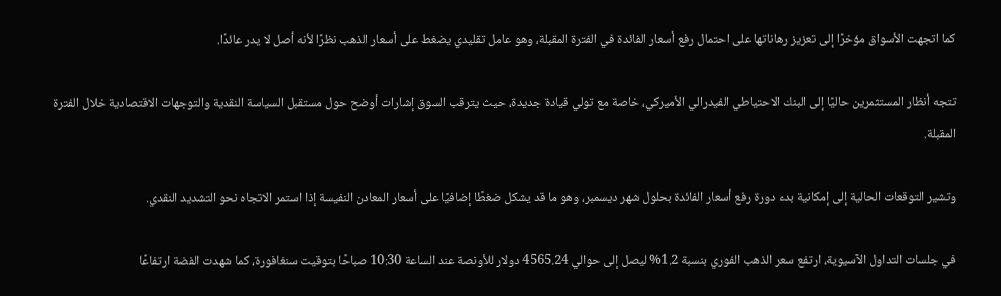كما اتجهت الأسواق مؤخرًا إلى تعزيز رهاناتها على احتمال رفع أسعار الفائدة في الفترة المقبلة، وهو عامل تقليدي يضغط على أسعار الذهب نظرًا لأنه أصل لا يدر عائدًا.

تتجه أنظار المستثمرين حاليًا إلى البنك الاحتياطي الفيدرالي الأميركي، خاصة مع تولي قيادة جديدة، حيث يترقب السوق إشارات أوضح حول مستقبل السياسة النقدية والتوجهات الاقتصادية خلال الفترة المقبلة.

وتشير التوقعات الحالية إلى إمكانية بدء دورة رفع أسعار الفائدة بحلول شهر ديسمبر، وهو ما قد يشكل ضغطًا إضافيًا على أسعار المعادن النفيسة إذا استمر الاتجاه نحو التشديد النقدي.

في جلسات التداول الآسيوية، ارتفع سعر الذهب الفوري بنسبة 1.2% ليصل إلى حوالي 4565.24 دولار للأونصة عند الساعة 10:30 صباحًا بتوقيت سنغافورة، كما شهدت الفضة ارتفاعًا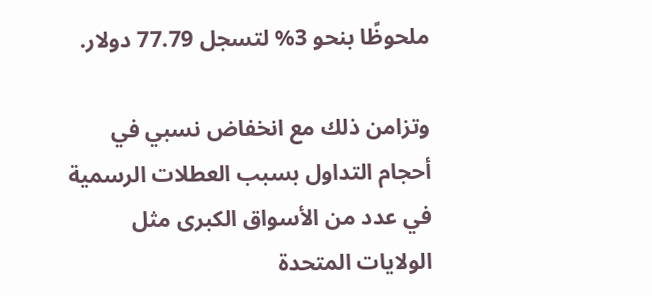ملحوظًا بنحو 3% لتسجل 77.79 دولار.

وتزامن ذلك مع انخفاض نسبي في أحجام التداول بسبب العطلات الرسمية في عدد من الأسواق الكبرى مثل الولايات المتحدة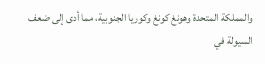والمملكة المتحدة وهونغ كونغ وكوريا الجنوبية، مما أدى إلى ضعف السيولة في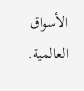الأسواق العالمية.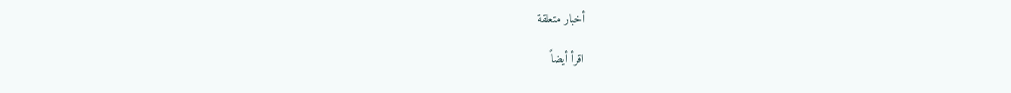أخبار متعلقة

اقرأ أيضاً